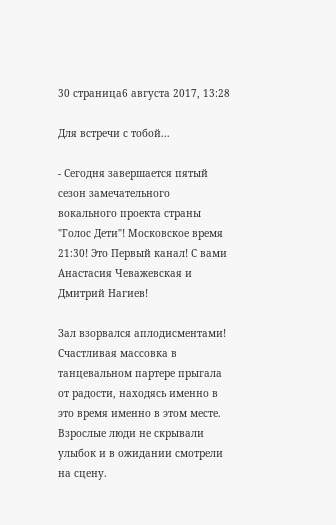30 страница6 августа 2017, 13:28

Для встречи с тобой...

- Сегодня завершается пятый сезон замечательного вокального проекта страны "Голос Дети"! Московское время 21:30! Это Первый канал! С вами Анастасия Чеважевская и Дмитрий Нагиев!

Зал взорвался аплодисментами! Счастливая массовка в танцевальном партере прыгала от радости, находясь именно в это время именно в этом месте. Взрослые люди не скрывали улыбок и в ожидании смотрели на сцену.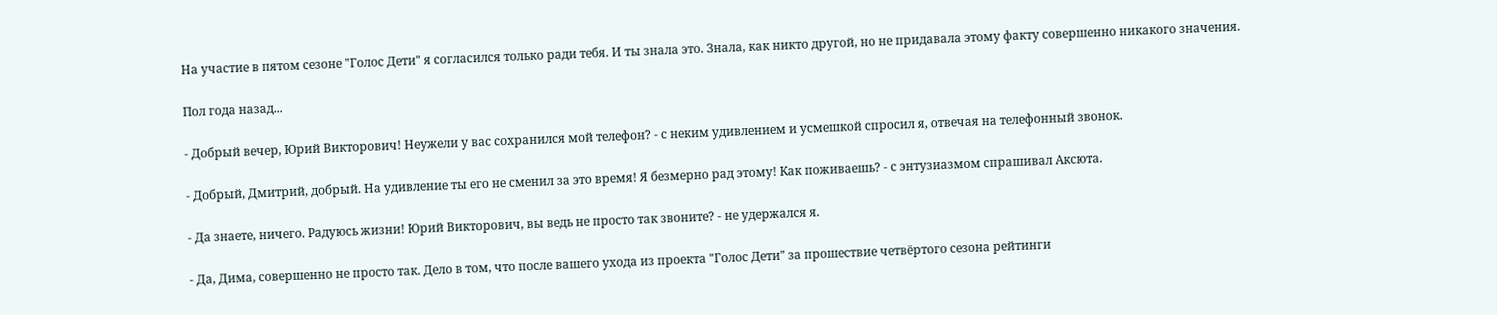На участие в пятом сезоне "Голос Дети" я согласился только ради тебя. И ты знала это. Знала, как никто другой, но не придавала этому факту совершенно никакого значения.

Пол года назад...

- Добрый вечер, Юрий Викторович! Неужели у вас сохранился мой телефон? - с неким удивлением и усмешкой спросил я, отвечая на телефонный звонок.

- Добрый, Дмитрий, добрый. На удивление ты его не сменил за это время! Я безмерно рад этому! Как поживаешь? - с энтузиазмом спрашивал Аксюта.

- Да знаете, ничего. Радуюсь жизни! Юрий Викторович, вы ведь не просто так звоните? - не удержался я.

- Да, Дима, совершенно не просто так. Дело в том, что после вашего ухода из проекта "Голос Дети" за прошествие четвёртого сезона рейтинги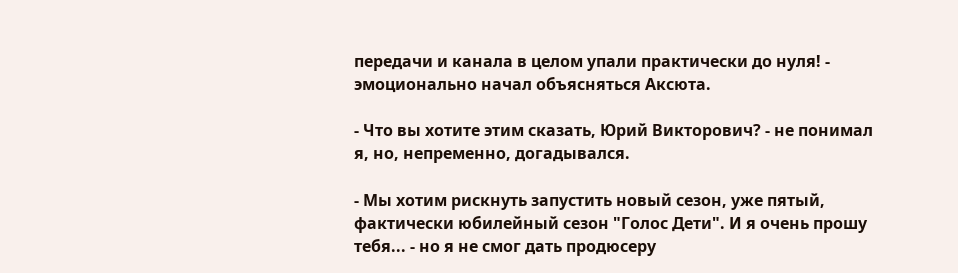передачи и канала в целом упали практически до нуля! - эмоционально начал объясняться Аксюта.

- Что вы хотите этим сказать, Юрий Викторович? - не понимал я, но, непременно, догадывался.

- Мы хотим рискнуть запустить новый сезон, уже пятый, фактически юбилейный сезон "Голос Дети". И я очень прошу тебя... - но я не смог дать продюсеру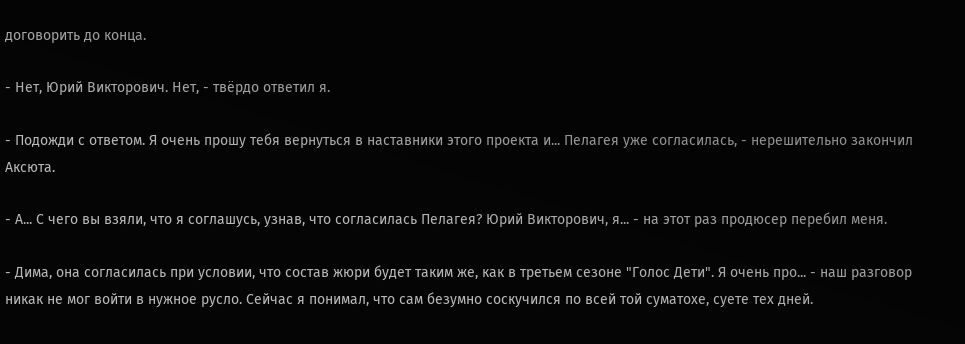договорить до конца.

- Нет, Юрий Викторович. Нет, - твёрдо ответил я.

- Подожди с ответом. Я очень прошу тебя вернуться в наставники этого проекта и... Пелагея уже согласилась, - нерешительно закончил Аксюта.

- А... С чего вы взяли, что я соглашусь, узнав, что согласилась Пелагея? Юрий Викторович, я... - на этот раз продюсер перебил меня.

- Дима, она согласилась при условии, что состав жюри будет таким же, как в третьем сезоне "Голос Дети". Я очень про... - наш разговор никак не мог войти в нужное русло. Сейчас я понимал, что сам безумно соскучился по всей той суматохе, суете тех дней.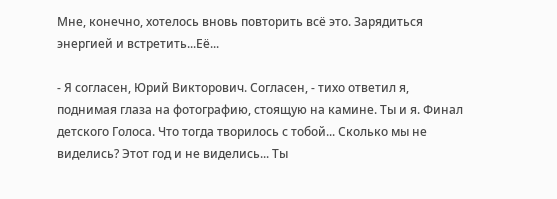Мне, конечно, хотелось вновь повторить всё это. Зарядиться энергией и встретить...Её...

- Я согласен, Юрий Викторович. Согласен, - тихо ответил я, поднимая глаза на фотографию, стоящую на камине. Ты и я. Финал детского Голоса. Что тогда творилось с тобой... Сколько мы не виделись? Этот год и не виделись... Ты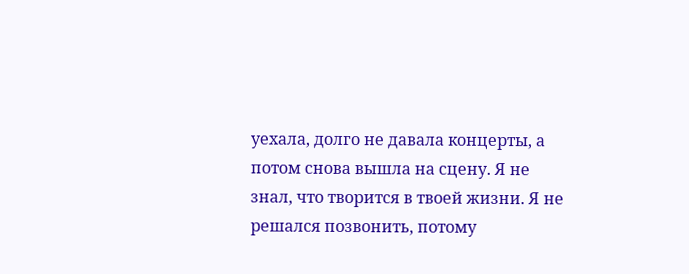уехала, долго не давала концерты, а потом снова вышла на сцену. Я не знал, что творится в твоей жизни. Я не решался позвонить, потому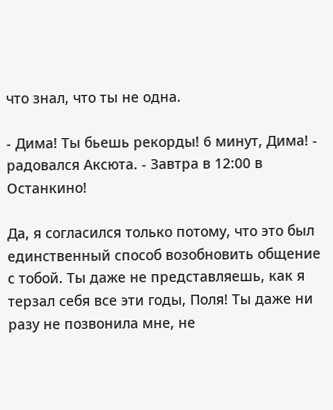что знал, что ты не одна.

- Дима! Ты бьешь рекорды! 6 минут, Дима! - радовался Аксюта. - Завтра в 12:00 в Останкино!

Да, я согласился только потому, что это был единственный способ возобновить общение с тобой. Ты даже не представляешь, как я терзал себя все эти годы, Поля! Ты даже ни разу не позвонила мне, не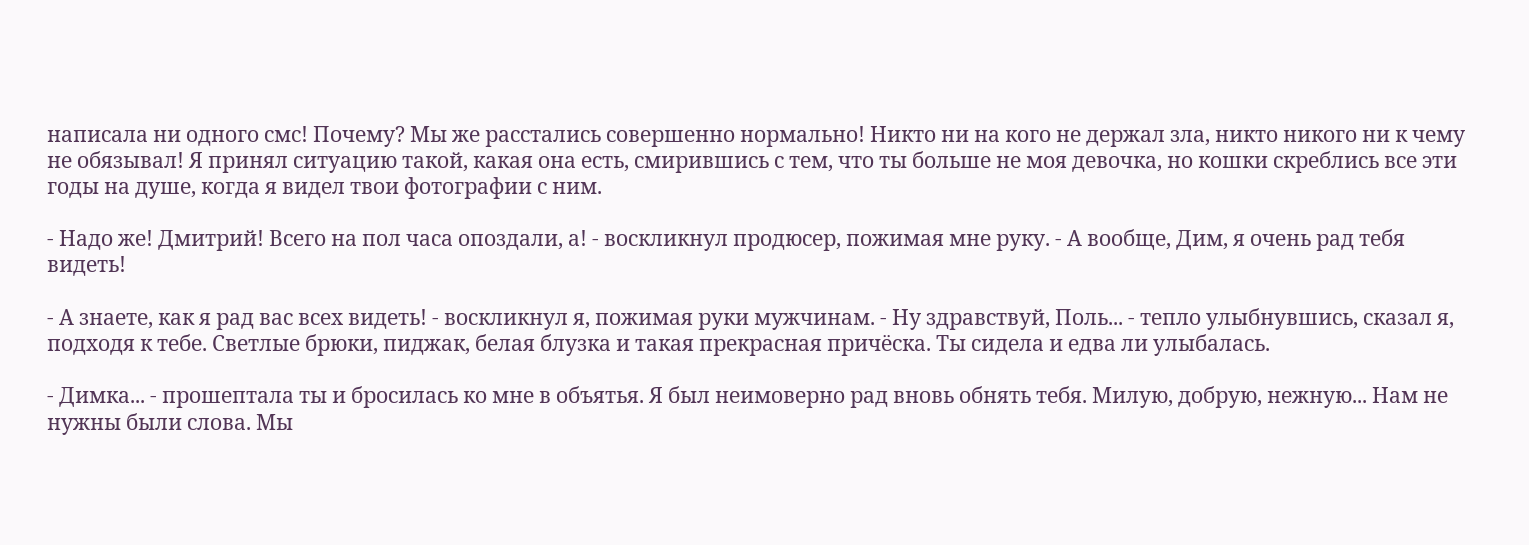написала ни одного смс! Почему? Мы же расстались совершенно нормально! Никто ни на кого не держал зла, никто никого ни к чему не обязывал! Я принял ситуацию такой, какая она есть, смирившись с тем, что ты больше не моя девочка, но кошки скреблись все эти годы на душе, когда я видел твои фотографии с ним.

- Надо же! Дмитрий! Всего на пол часа опоздали, а! - воскликнул продюсер, пожимая мне руку. - А вообще, Дим, я очень рад тебя видеть!

- А знаете, как я рад вас всех видеть! - воскликнул я, пожимая руки мужчинам. - Ну здравствуй, Поль... - тепло улыбнувшись, сказал я, подходя к тебе. Светлые брюки, пиджак, белая блузка и такая прекрасная причёска. Ты сидела и едва ли улыбалась.

- Димка... - прошептала ты и бросилась ко мне в объятья. Я был неимоверно рад вновь обнять тебя. Милую, добрую, нежную... Нам не нужны были слова. Мы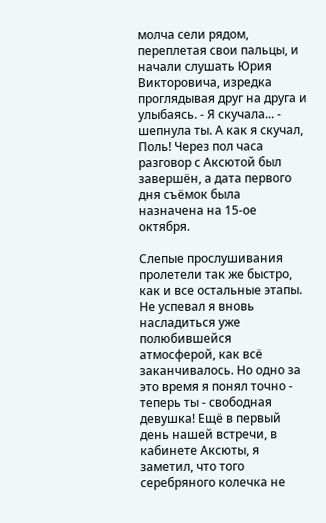молча сели рядом, переплетая свои пальцы, и начали слушать Юрия Викторовича, изредка проглядывая друг на друга и улыбаясь. - Я скучала... - шепнула ты. А как я скучал, Поль! Через пол часа разговор с Аксютой был завершён, а дата первого дня съёмок была назначена на 15-ое октября.

Слепые прослушивания пролетели так же быстро, как и все остальные этапы. Не успевал я вновь насладиться уже полюбившейся атмосферой, как всё заканчивалось. Но одно за это время я понял точно - теперь ты - свободная девушка! Ещё в первый день нашей встречи, в кабинете Аксюты, я заметил, что того серебряного колечка не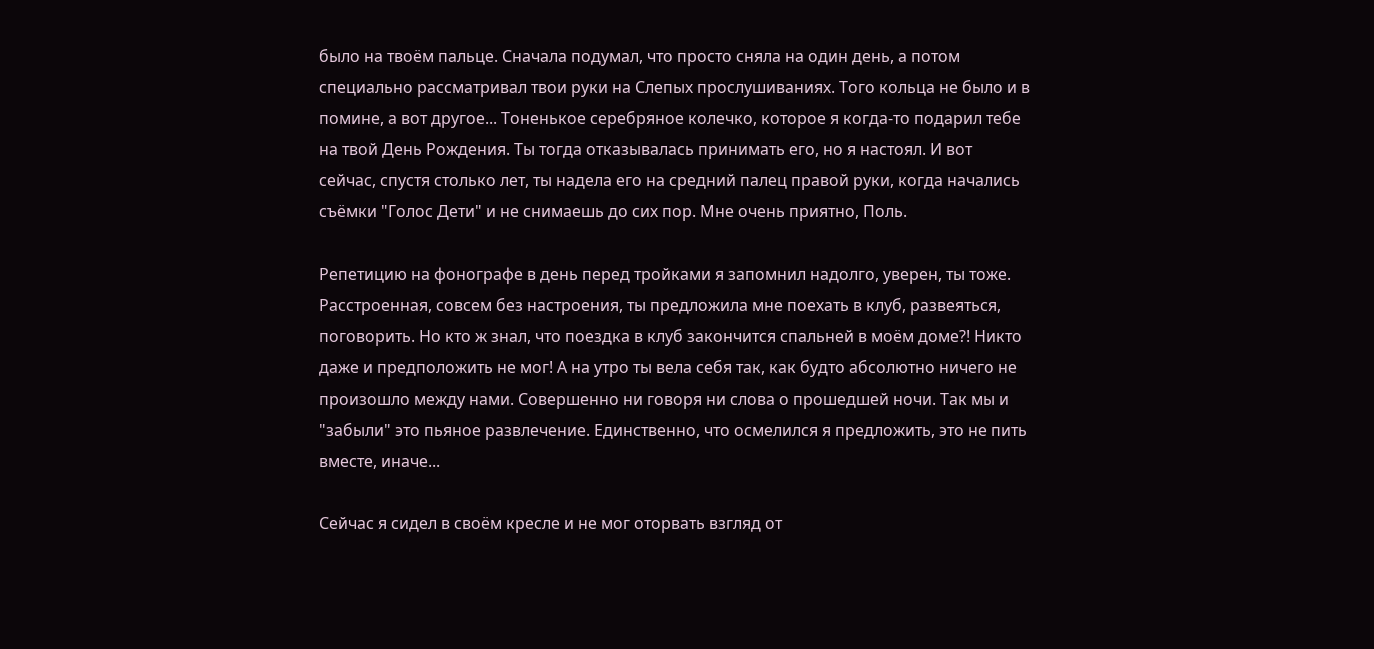было на твоём пальце. Сначала подумал, что просто сняла на один день, а потом специально рассматривал твои руки на Слепых прослушиваниях. Того кольца не было и в помине, а вот другое... Тоненькое серебряное колечко, которое я когда-то подарил тебе на твой День Рождения. Ты тогда отказывалась принимать его, но я настоял. И вот сейчас, спустя столько лет, ты надела его на средний палец правой руки, когда начались съёмки "Голос Дети" и не снимаешь до сих пор. Мне очень приятно, Поль.

Репетицию на фонографе в день перед тройками я запомнил надолго, уверен, ты тоже. Расстроенная, совсем без настроения, ты предложила мне поехать в клуб, развеяться, поговорить. Но кто ж знал, что поездка в клуб закончится спальней в моём доме?! Никто даже и предположить не мог! А на утро ты вела себя так, как будто абсолютно ничего не произошло между нами. Совершенно ни говоря ни слова о прошедшей ночи. Так мы и "забыли" это пьяное развлечение. Единственно, что осмелился я предложить, это не пить вместе, иначе...

Сейчас я сидел в своём кресле и не мог оторвать взгляд от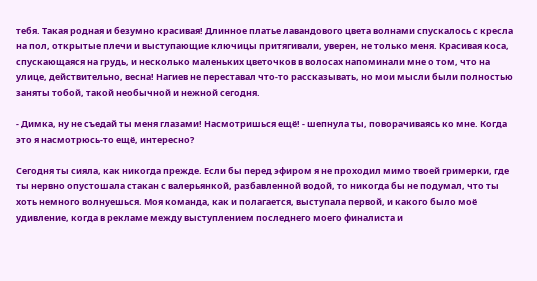тебя. Такая родная и безумно красивая! Длинное платье лавандового цвета волнами спускалось с кресла на пол, открытые плечи и выступающие ключицы притягивали, уверен, не только меня. Красивая коса, спускающаяся на грудь, и несколько маленьких цветочков в волосах напоминали мне о том, что на улице, действительно, весна! Нагиев не переставал что-то рассказывать, но мои мысли были полностью заняты тобой, такой необычной и нежной сегодня.

- Димка, ну не съедай ты меня глазами! Насмотришься ещё! - шепнула ты, поворачиваясь ко мне. Когда это я насмотрюсь-то ещё, интересно?

Сегодня ты сияла, как никогда прежде. Если бы перед эфиром я не проходил мимо твоей гримерки, где ты нервно опустошала стакан с валерьянкой, разбавленной водой, то никогда бы не подумал, что ты хоть немного волнуешься. Моя команда, как и полагается, выступала первой, и какого было моё удивление, когда в рекламе между выступлением последнего моего финалиста и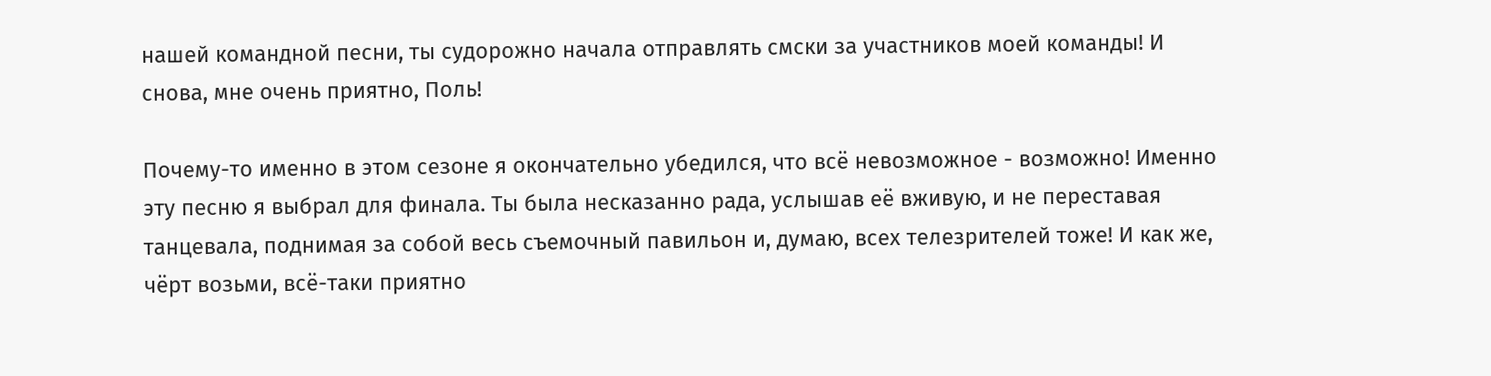нашей командной песни, ты судорожно начала отправлять смски за участников моей команды! И снова, мне очень приятно, Поль!

Почему-то именно в этом сезоне я окончательно убедился, что всё невозможное - возможно! Именно эту песню я выбрал для финала. Ты была несказанно рада, услышав её вживую, и не переставая танцевала, поднимая за собой весь съемочный павильон и, думаю, всех телезрителей тоже! И как же, чёрт возьми, всё-таки приятно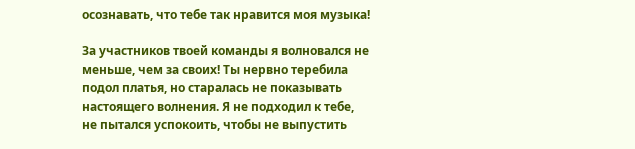осознавать, что тебе так нравится моя музыка!

За участников твоей команды я волновался не меньше, чем за своих! Ты нервно теребила подол платья, но старалась не показывать настоящего волнения. Я не подходил к тебе, не пытался успокоить, чтобы не выпустить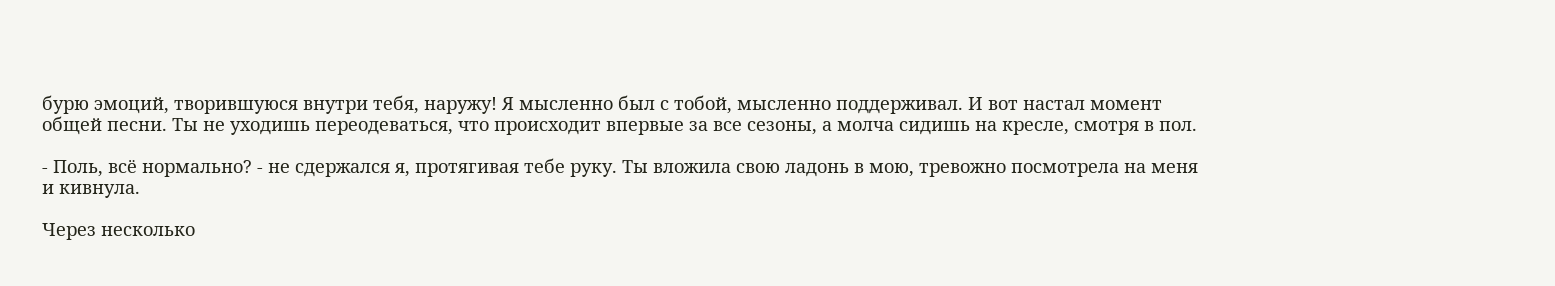бурю эмоций, творившуюся внутри тебя, наружу! Я мысленно был с тобой, мысленно поддерживал. И вот настал момент общей песни. Ты не уходишь переодеваться, что происходит впервые за все сезоны, а молча сидишь на кресле, смотря в пол.

- Поль, всё нормально? - не сдержался я, протягивая тебе руку. Ты вложила свою ладонь в мою, тревожно посмотрела на меня и кивнула.

Через несколько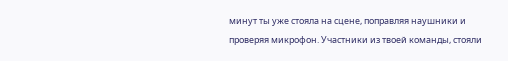минут ты уже стояла на сцене, поправляя наушники и проверяя микрофон. Участники из твоей команды, стояли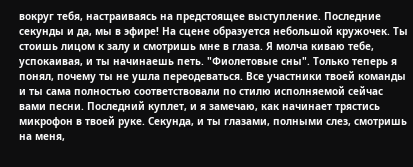вокруг тебя, настраиваясь на предстоящее выступление. Последние секунды и да, мы в эфире! На сцене образуется небольшой кружочек. Ты стоишь лицом к залу и смотришь мне в глаза. Я молча киваю тебе, успокаивая, и ты начинаешь петь. "Фиолетовые сны". Только теперь я понял, почему ты не ушла переодеваться. Все участники твоей команды и ты сама полностью соответствовали по стилю исполняемой сейчас вами песни. Последний куплет, и я замечаю, как начинает трястись микрофон в твоей руке. Секунда, и ты глазами, полными слез, смотришь на меня,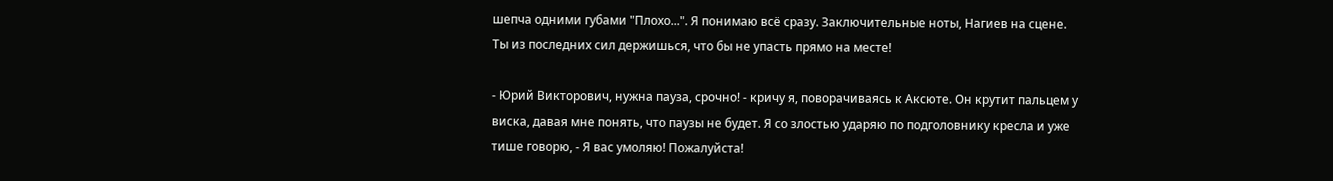шепча одними губами "Плохо...". Я понимаю всё сразу. Заключительные ноты, Нагиев на сцене. Ты из последних сил держишься, что бы не упасть прямо на месте!

- Юрий Викторович, нужна пауза, срочно! - кричу я, поворачиваясь к Аксюте. Он крутит пальцем у виска, давая мне понять, что паузы не будет. Я со злостью ударяю по подголовнику кресла и уже тише говорю, - Я вас умоляю! Пожалуйста!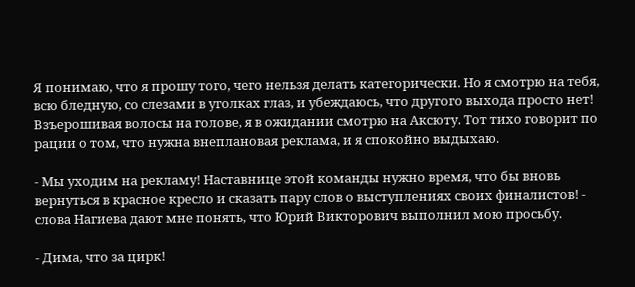Я понимаю, что я прошу того, чего нельзя делать категорически. Но я смотрю на тебя, всю бледную, со слезами в уголках глаз, и убеждаюсь, что другого выхода просто нет! Взъерошивая волосы на голове, я в ожидании смотрю на Аксюту. Тот тихо говорит по рации о том, что нужна внеплановая реклама, и я спокойно выдыхаю.

- Мы уходим на рекламу! Наставнице этой команды нужно время, что бы вновь вернуться в красное кресло и сказать пару слов о выступлениях своих финалистов! - слова Нагиева дают мне понять, что Юрий Викторович выполнил мою просьбу.

- Дима, что за цирк!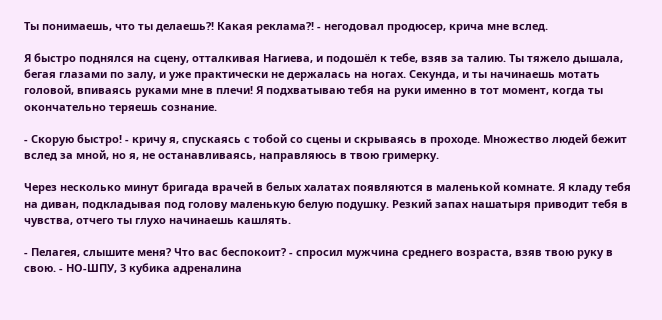Ты понимаешь, что ты делаешь?! Какая реклама?! - негодовал продюсер, крича мне вслед.

Я быстро поднялся на сцену, отталкивая Нагиева, и подошёл к тебе, взяв за талию. Ты тяжело дышала, бегая глазами по залу, и уже практически не держалась на ногах. Секунда, и ты начинаешь мотать головой, впиваясь руками мне в плечи! Я подхватываю тебя на руки именно в тот момент, когда ты окончательно теряешь сознание.

- Скорую быстро! - кричу я, спускаясь с тобой со сцены и скрываясь в проходе. Множество людей бежит вслед за мной, но я, не останавливаясь, направляюсь в твою гримерку.

Через несколько минут бригада врачей в белых халатах появляются в маленькой комнате. Я кладу тебя на диван, подкладывая под голову маленькую белую подушку. Резкий запах нашатыря приводит тебя в чувства, отчего ты глухо начинаешь кашлять.

- Пелагея, слышите меня? Что вас беспокоит? - спросил мужчина среднего возраста, взяв твою руку в свою. - НО-ШПУ, 3 кубика адреналина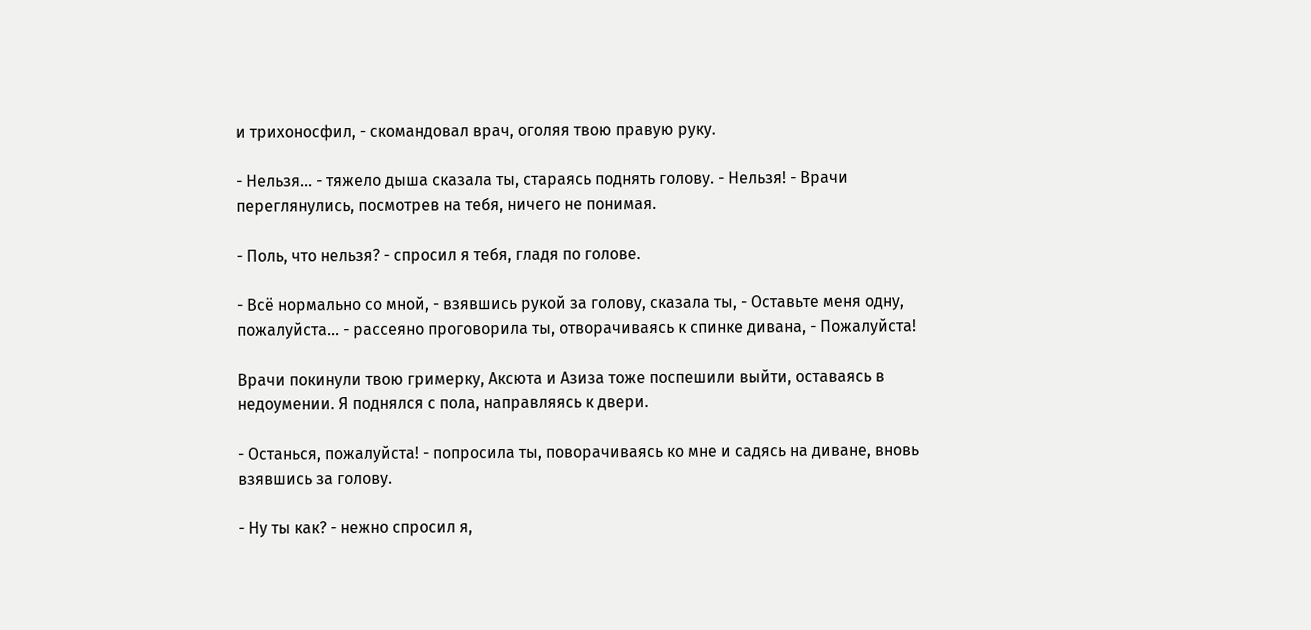и трихоносфил, - скомандовал врач, оголяя твою правую руку.

- Нельзя... - тяжело дыша сказала ты, стараясь поднять голову. - Нельзя! - Врачи переглянулись, посмотрев на тебя, ничего не понимая.

- Поль, что нельзя? - спросил я тебя, гладя по голове.

- Всё нормально со мной, - взявшись рукой за голову, сказала ты, - Оставьте меня одну, пожалуйста... - рассеяно проговорила ты, отворачиваясь к спинке дивана, - Пожалуйста!

Врачи покинули твою гримерку, Аксюта и Азиза тоже поспешили выйти, оставаясь в недоумении. Я поднялся с пола, направляясь к двери.

- Останься, пожалуйста! - попросила ты, поворачиваясь ко мне и садясь на диване, вновь взявшись за голову.

- Ну ты как? - нежно спросил я,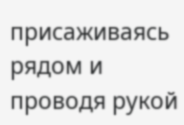присаживаясь рядом и проводя рукой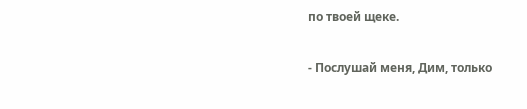по твоей щеке.

- Послушай меня, Дим, только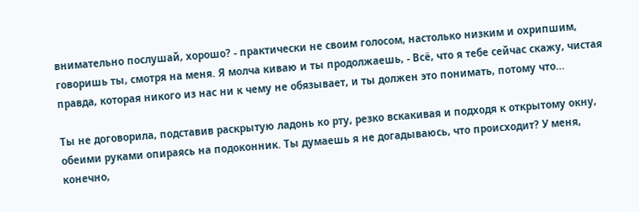внимательно послушай, хорошо? - практически не своим голосом, настолько низким и охрипшим, говоришь ты, смотря на меня. Я молча киваю и ты продолжаешь, - Всё, что я тебе сейчас скажу, чистая правда, которая никого из нас ни к чему не обязывает, и ты должен это понимать, потому что...

Ты не договорила, подставив раскрытую ладонь ко рту, резко вскакивая и подходя к открытому окну, обеими руками опираясь на подоконник. Ты думаешь я не догадываюсь, что происходит? У меня, конечно,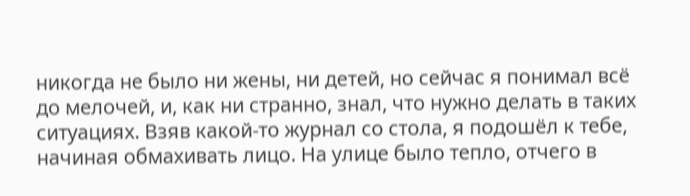никогда не было ни жены, ни детей, но сейчас я понимал всё до мелочей, и, как ни странно, знал, что нужно делать в таких ситуациях. Взяв какой-то журнал со стола, я подошёл к тебе, начиная обмахивать лицо. На улице было тепло, отчего в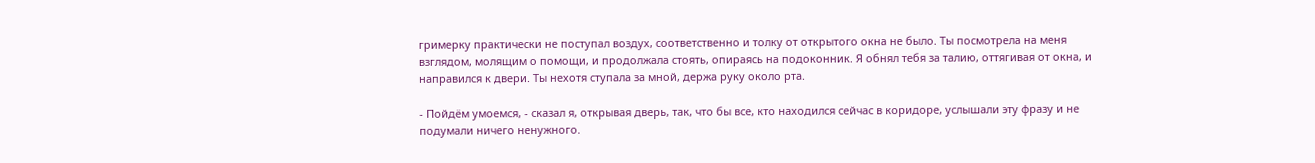гримерку практически не поступал воздух, соответственно и толку от открытого окна не было. Ты посмотрела на меня взглядом, молящим о помощи, и продолжала стоять, опираясь на подоконник. Я обнял тебя за талию, оттягивая от окна, и направился к двери. Ты нехотя ступала за мной, держа руку около рта.

- Пойдём умоемся, - сказал я, открывая дверь, так, что бы все, кто находился сейчас в коридоре, услышали эту фразу и не подумали ничего ненужного.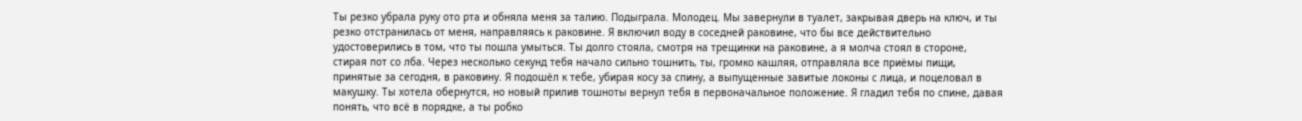Ты резко убрала руку ото рта и обняла меня за талию. Подыграла. Молодец. Мы завернули в туалет, закрывая дверь на ключ, и ты резко отстранилась от меня, направляясь к раковине. Я включил воду в соседней раковине, что бы все действительно удостоверились в том, что ты пошла умыться. Ты долго стояла, смотря на трещинки на раковине, а я молча стоял в стороне, стирая пот со лба. Через несколько секунд тебя начало сильно тошнить, ты, громко кашляя, отправляла все приёмы пищи, принятые за сегодня, в раковину. Я подошёл к тебе, убирая косу за спину, а выпущенные завитые локоны с лица, и поцеловал в макушку. Ты хотела обернутся, но новый прилив тошноты вернул тебя в первоначальное положение. Я гладил тебя по спине, давая понять, что всё в порядке, а ты робко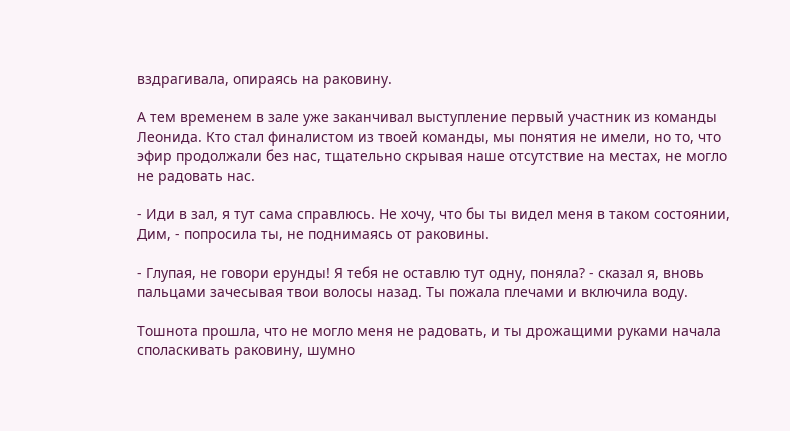вздрагивала, опираясь на раковину.

А тем временем в зале уже заканчивал выступление первый участник из команды Леонида. Кто стал финалистом из твоей команды, мы понятия не имели, но то, что эфир продолжали без нас, тщательно скрывая наше отсутствие на местах, не могло не радовать нас.

- Иди в зал, я тут сама справлюсь. Не хочу, что бы ты видел меня в таком состоянии, Дим, - попросила ты, не поднимаясь от раковины.

- Глупая, не говори ерунды! Я тебя не оставлю тут одну, поняла? - сказал я, вновь пальцами зачесывая твои волосы назад. Ты пожала плечами и включила воду.

Тошнота прошла, что не могло меня не радовать, и ты дрожащими руками начала споласкивать раковину, шумно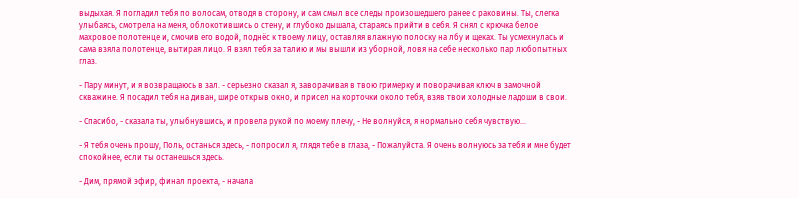выдыхая. Я погладил тебя по волосам, отводя в сторону, и сам смыл все следы произошедшего ранее с раковины. Ты, слегка улыбаясь, смотрела на меня, облокотившись о стену, и глубоко дышала, стараясь прийти в себя. Я снял с крючка белое махровое полотенце и, смочив его водой, поднёс к твоему лицу, оставляя влажную полоску на лбу и щеках. Ты усмехнулась и сама взяла полотенце, вытирая лицо. Я взял тебя за талию и мы вышли из уборной, ловя на себе несколько пар любопытных глаз.

- Пару минут, и я возвращаюсь в зал. - серьезно сказал я, заворачивая в твою гримерку и поворачивая ключ в замочной скважине. Я посадил тебя на диван, шире открыв окно, и присел на корточки около тебя, взяв твои холодные ладоши в свои.

- Спасибо, - сказала ты, улыбнувшись, и провела рукой по моему плечу, - Не волнуйся, я нормально себя чувствую...

- Я тебя очень прошу, Поль, останься здесь, - попросил я, глядя тебе в глаза, - Пожалуйста. Я очень волнуюсь за тебя и мне будет спокойнее, если ты останешься здесь.

- Дим, прямой эфир, финал проекта, - начала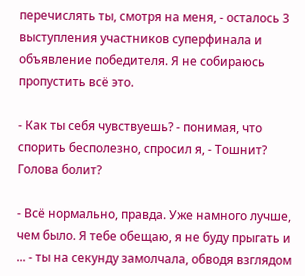перечислять ты, смотря на меня, - осталось 3 выступления участников суперфинала и объявление победителя. Я не собираюсь пропустить всё это.

- Как ты себя чувствуешь? - понимая, что спорить бесполезно, спросил я, - Тошнит? Голова болит?

- Всё нормально, правда. Уже намного лучше, чем было. Я тебе обещаю, я не буду прыгать и ... - ты на секунду замолчала, обводя взглядом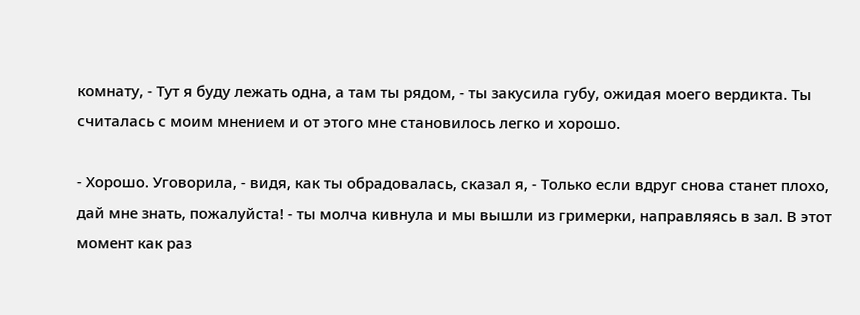комнату, - Тут я буду лежать одна, а там ты рядом, - ты закусила губу, ожидая моего вердикта. Ты считалась с моим мнением и от этого мне становилось легко и хорошо.

- Хорошо. Уговорила, - видя, как ты обрадовалась, сказал я, - Только если вдруг снова станет плохо, дай мне знать, пожалуйста! - ты молча кивнула и мы вышли из гримерки, направляясь в зал. В этот момент как раз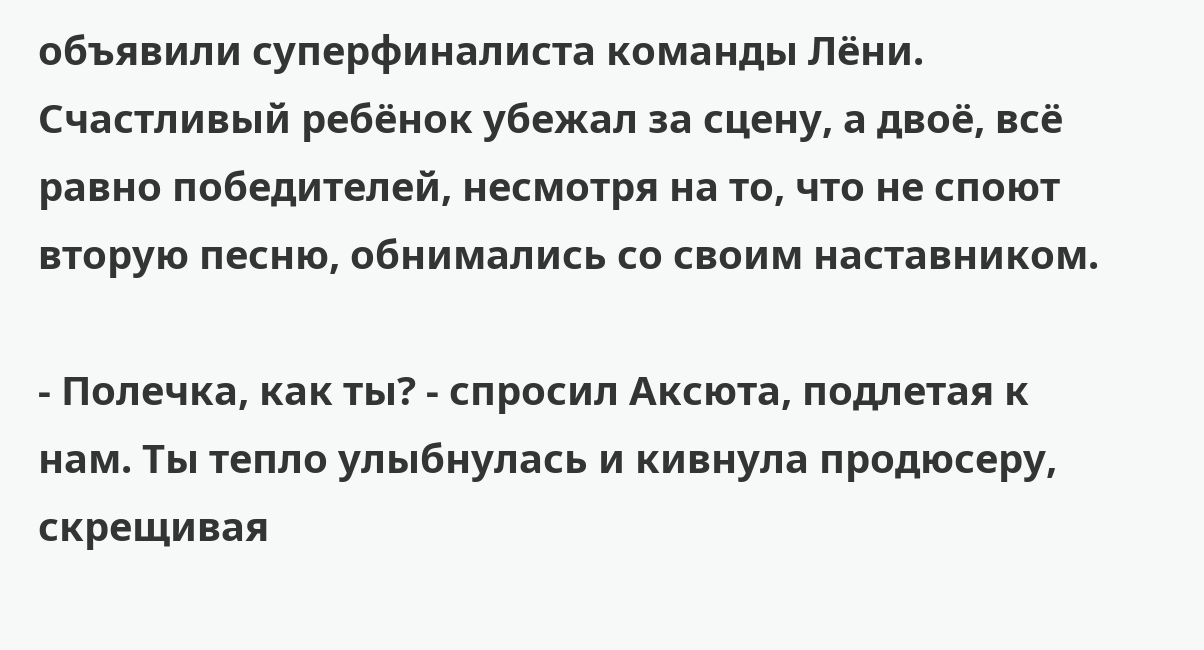объявили суперфиналиста команды Лёни. Счастливый ребёнок убежал за сцену, а двоё, всё равно победителей, несмотря на то, что не споют вторую песню, обнимались со своим наставником.

- Полечка, как ты? - спросил Аксюта, подлетая к нам. Ты тепло улыбнулась и кивнула продюсеру, скрещивая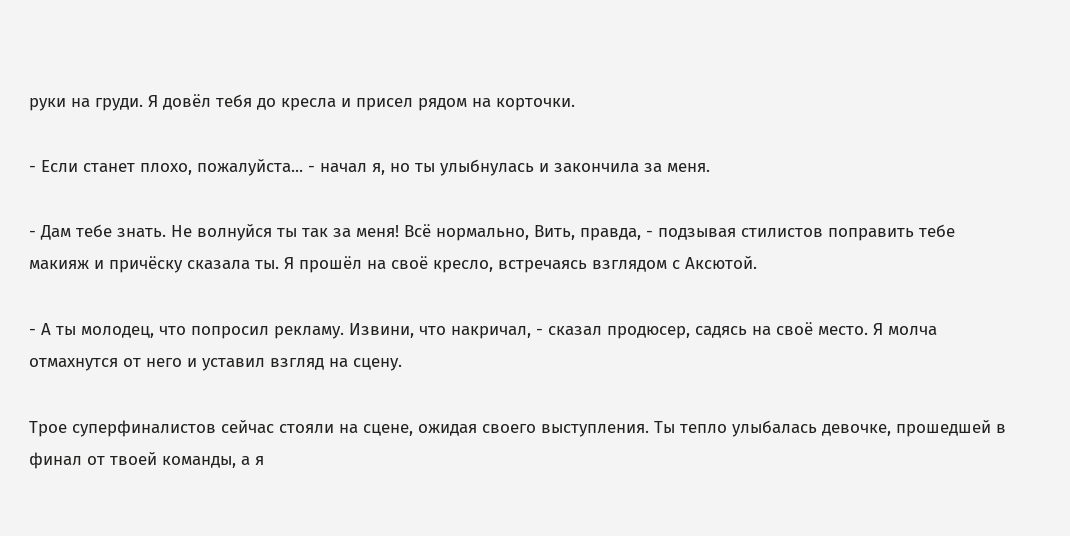руки на груди. Я довёл тебя до кресла и присел рядом на корточки.

- Если станет плохо, пожалуйста... - начал я, но ты улыбнулась и закончила за меня.

- Дам тебе знать. Не волнуйся ты так за меня! Всё нормально, Вить, правда, - подзывая стилистов поправить тебе макияж и причёску сказала ты. Я прошёл на своё кресло, встречаясь взглядом с Аксютой.

- А ты молодец, что попросил рекламу. Извини, что накричал, - сказал продюсер, садясь на своё место. Я молча отмахнутся от него и уставил взгляд на сцену.

Трое суперфиналистов сейчас стояли на сцене, ожидая своего выступления. Ты тепло улыбалась девочке, прошедшей в финал от твоей команды, а я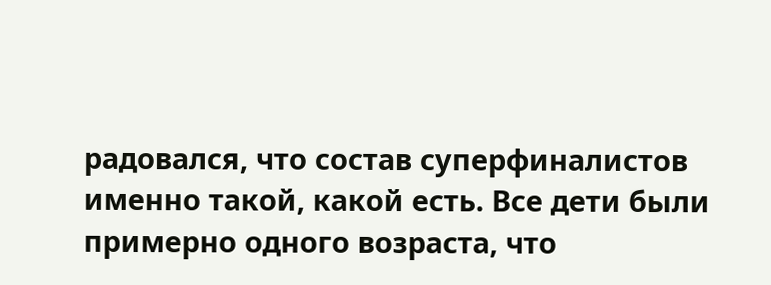радовался, что состав суперфиналистов именно такой, какой есть. Все дети были примерно одного возраста, что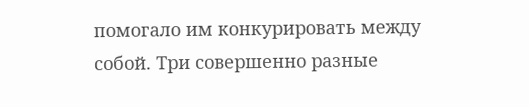помогало им конкурировать между собой. Три совершенно разные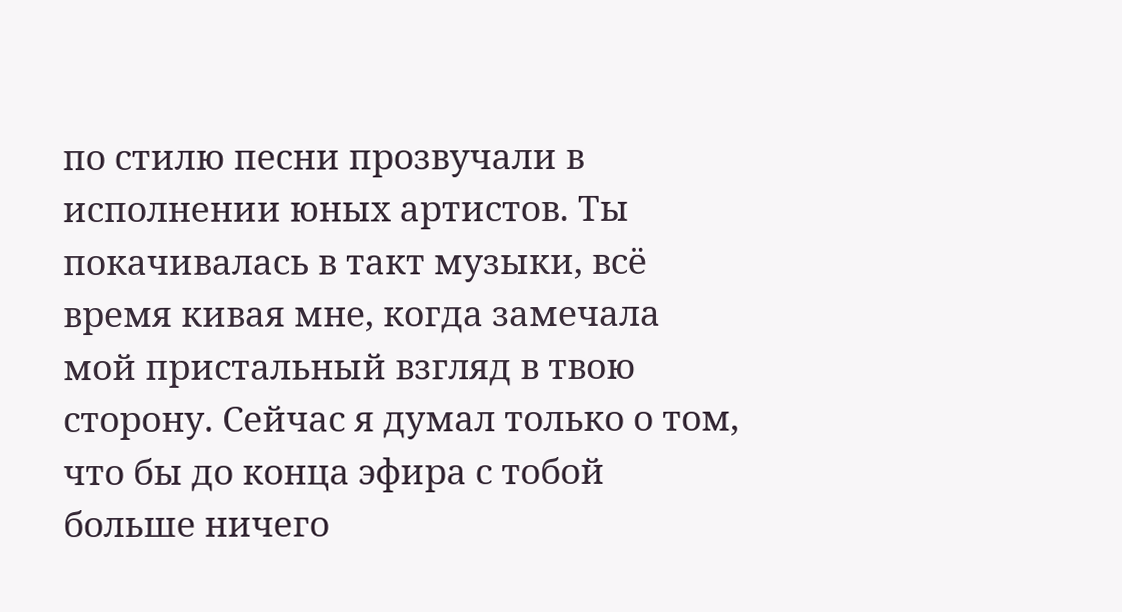по стилю песни прозвучали в исполнении юных артистов. Ты покачивалась в такт музыки, всё время кивая мне, когда замечала мой пристальный взгляд в твою сторону. Сейчас я думал только о том, что бы до конца эфира с тобой больше ничего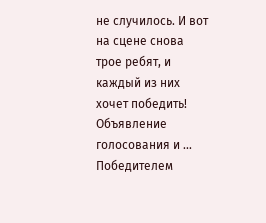не случилось. И вот на сцене снова трое ребят, и каждый из них хочет победить! Объявление голосования и ... Победителем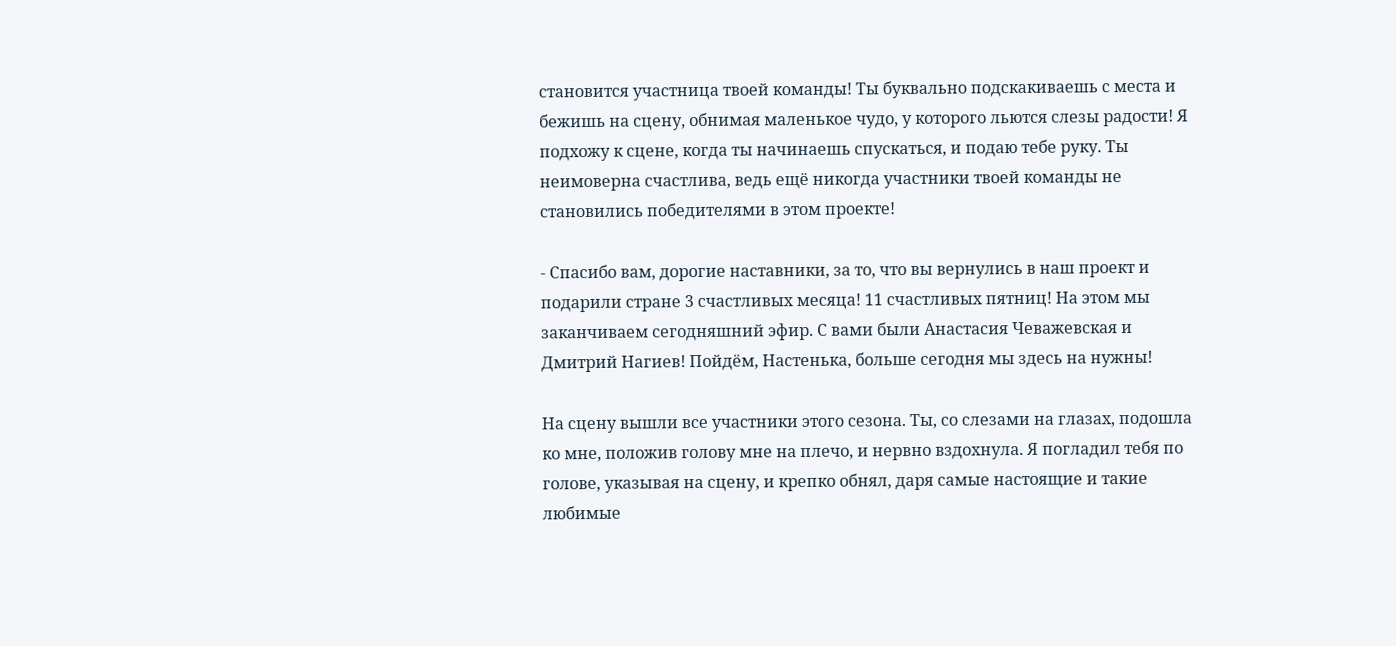становится участница твоей команды! Ты буквально подскакиваешь с места и бежишь на сцену, обнимая маленькое чудо, у которого льются слезы радости! Я подхожу к сцене, когда ты начинаешь спускаться, и подаю тебе руку. Ты неимоверна счастлива, ведь ещё никогда участники твоей команды не становились победителями в этом проекте!

- Спасибо вам, дорогие наставники, за то, что вы вернулись в наш проект и подарили стране 3 счастливых месяца! 11 счастливых пятниц! На этом мы заканчиваем сегодняшний эфир. С вами были Анастасия Чеважевская и Дмитрий Нагиев! Пойдём, Настенька, больше сегодня мы здесь на нужны!

На сцену вышли все участники этого сезона. Ты, со слезами на глазах, подошла ко мне, положив голову мне на плечо, и нервно вздохнула. Я погладил тебя по голове, указывая на сцену, и крепко обнял, даря самые настоящие и такие любимые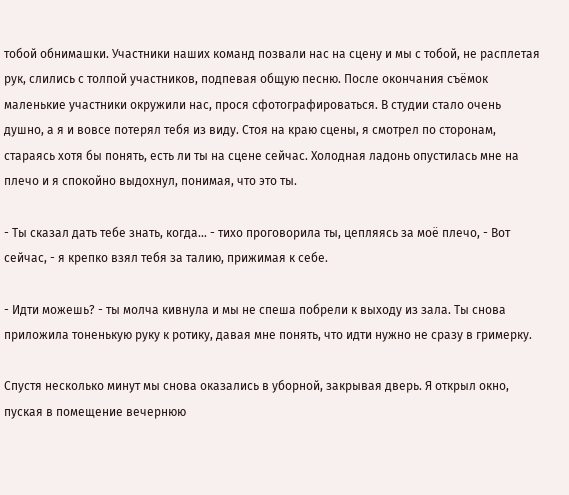тобой обнимашки. Участники наших команд позвали нас на сцену и мы с тобой, не расплетая рук, слились с толпой участников, подпевая общую песню. После окончания съёмок маленькие участники окружили нас, прося сфотографироваться. В студии стало очень душно, а я и вовсе потерял тебя из виду. Стоя на краю сцены, я смотрел по сторонам, стараясь хотя бы понять, есть ли ты на сцене сейчас. Холодная ладонь опустилась мне на плечо и я спокойно выдохнул, понимая, что это ты.

- Ты сказал дать тебе знать, когда... - тихо проговорила ты, цепляясь за моё плечо, - Вот сейчас, - я крепко взял тебя за талию, прижимая к себе.

- Идти можешь? - ты молча кивнула и мы не спеша побрели к выходу из зала. Ты снова приложила тоненькую руку к ротику, давая мне понять, что идти нужно не сразу в гримерку.

Спустя несколько минут мы снова оказались в уборной, закрывая дверь. Я открыл окно, пуская в помещение вечернюю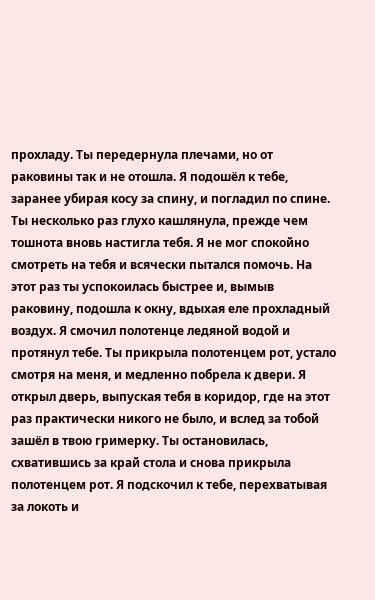прохладу. Ты передернула плечами, но от раковины так и не отошла. Я подошёл к тебе, заранее убирая косу за спину, и погладил по спине. Ты несколько раз глухо кашлянула, прежде чем тошнота вновь настигла тебя. Я не мог спокойно смотреть на тебя и всячески пытался помочь. На этот раз ты успокоилась быстрее и, вымыв раковину, подошла к окну, вдыхая еле прохладный воздух. Я смочил полотенце ледяной водой и протянул тебе. Ты прикрыла полотенцем рот, устало смотря на меня, и медленно побрела к двери. Я открыл дверь, выпуская тебя в коридор, где на этот раз практически никого не было, и вслед за тобой зашёл в твою гримерку. Ты остановилась, схватившись за край стола и снова прикрыла полотенцем рот. Я подскочил к тебе, перехватывая за локоть и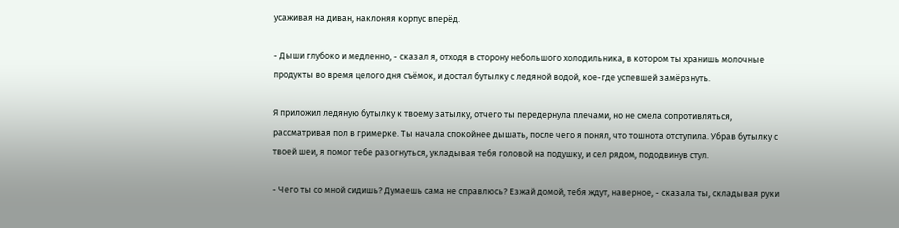усаживая на диван, наклоняя корпус вперёд.

- Дыши глубоко и медленно, - сказал я, отходя в сторону небольшого холодильника, в котором ты хранишь молочные продукты во время целого дня съёмок, и достал бутылку с ледяной водой, кое-где успевшей замёрзнуть.

Я приложил ледяную бутылку к твоему затылку, отчего ты передернула плечами, но не смела сопротивляться, рассматривая пол в гримерке. Ты начала спокойнее дышать, после чего я понял, что тошнота отступила. Убрав бутылку с твоей шеи, я помог тебе разогнуться, укладывая тебя головой на подушку, и сел рядом, пододвинув стул.

- Чего ты со мной сидишь? Думаешь сама не справлюсь? Езжай домой, тебя ждут, наверное, - сказала ты, складывая руки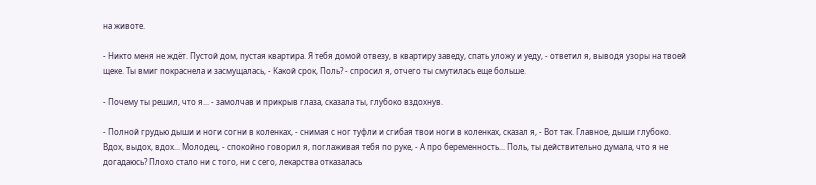на животе.

- Никто меня не ждёт. Пустой дом, пустая квартира. Я тебя домой отвезу, в квартиру заведу, спать уложу и уеду, - ответил я, выводя узоры на твоей щеке. Ты вмиг покраснела и засмущалась, - Какой срок, Поль? - спросил я, отчего ты смутилась еще больше.

- Почему ты решил, что я... - замолчав и прикрыв глаза, сказала ты, глубоко вздохнув.

- Полной грудью дыши и ноги согни в коленках, - снимая с ног туфли и сгибая твои ноги в коленках, сказал я, - Вот так. Главное, дыши глубоко. Вдох, выдох, вдох... Молодец, - спокойно говорил я, поглаживая тебя по руке, - А про беременность... Поль, ты действительно думала, что я не догадаюсь? Плохо стало ни с того, ни с сего, лекарства отказалась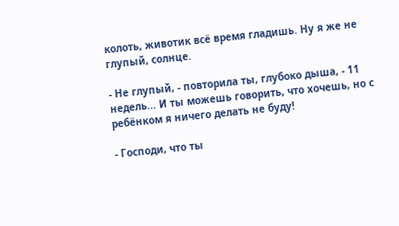колоть, животик всё время гладишь. Ну я же не глупый, солнце.

- Не глупый, - повторила ты, глубоко дыша, - 11 недель... И ты можешь говорить, что хочешь, но с ребёнком я ничего делать не буду!

- Господи, что ты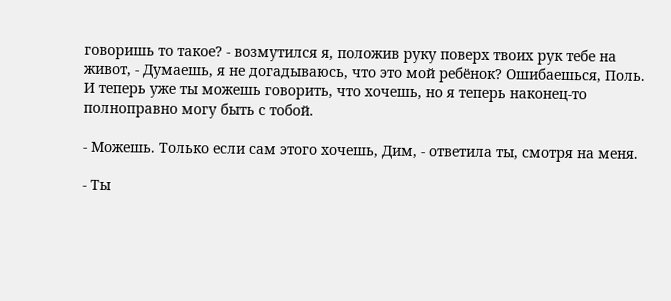говоришь то такое? - возмутился я, положив руку поверх твоих рук тебе на живот, - Думаешь, я не догадываюсь, что это мой ребёнок? Ошибаешься, Поль. И теперь уже ты можешь говорить, что хочешь, но я теперь наконец-то полноправно могу быть с тобой.

- Можешь. Только если сам этого хочешь, Дим, - ответила ты, смотря на меня.

- Ты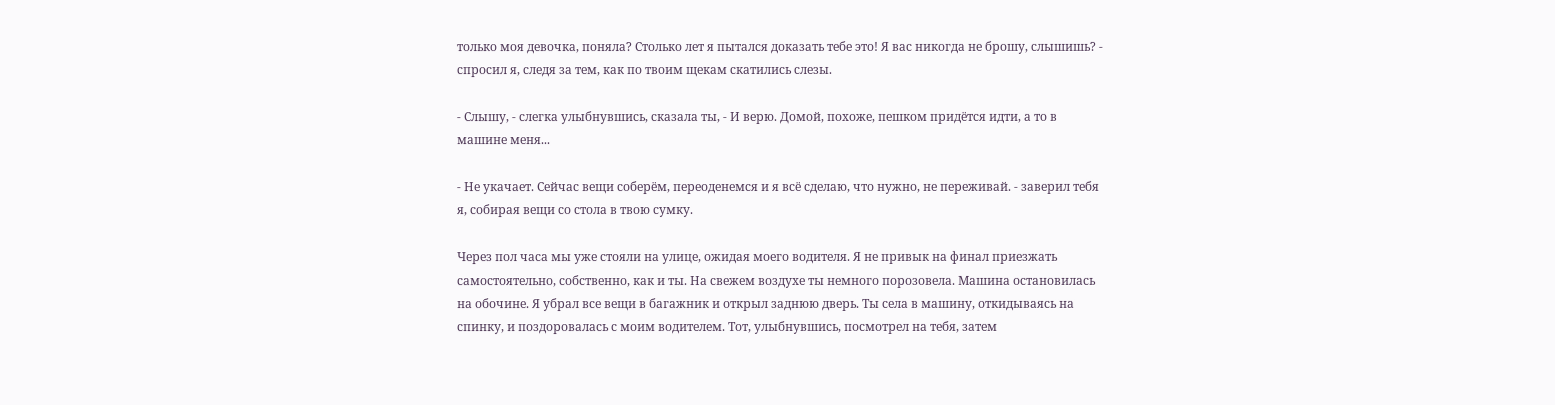только моя девочка, поняла? Столько лет я пытался доказать тебе это! Я вас никогда не брошу, слышишь? - спросил я, следя за тем, как по твоим щекам скатились слезы.

- Слышу, - слегка улыбнувшись, сказала ты, - И верю. Домой, похоже, пешком придётся идти, а то в машине меня...

- Не укачает. Сейчас вещи соберём, переоденемся и я всё сделаю, что нужно, не переживай. - заверил тебя я, собирая вещи со стола в твою сумку.

Через пол часа мы уже стояли на улице, ожидая моего водителя. Я не привык на финал приезжать самостоятельно, собственно, как и ты. На свежем воздухе ты немного порозовела. Машина остановилась на обочине. Я убрал все вещи в багажник и открыл заднюю дверь. Ты села в машину, откидываясь на спинку, и поздоровалась с моим водителем. Тот, улыбнувшись, посмотрел на тебя, затем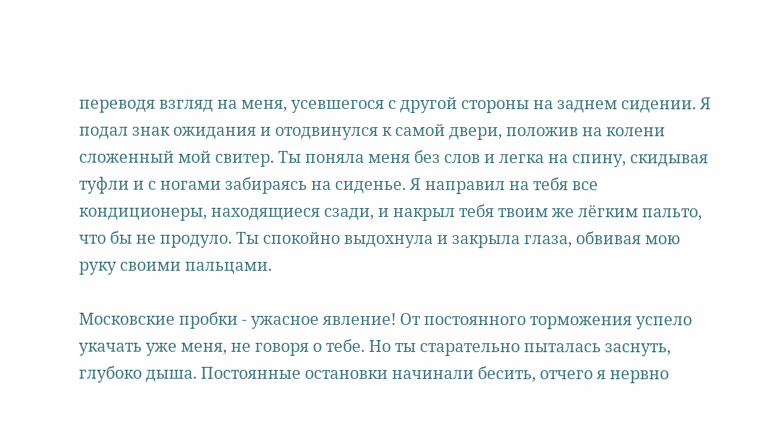переводя взгляд на меня, усевшегося с другой стороны на заднем сидении. Я подал знак ожидания и отодвинулся к самой двери, положив на колени сложенный мой свитер. Ты поняла меня без слов и легка на спину, скидывая туфли и с ногами забираясь на сиденье. Я направил на тебя все кондиционеры, находящиеся сзади, и накрыл тебя твоим же лёгким пальто, что бы не продуло. Ты спокойно выдохнула и закрыла глаза, обвивая мою руку своими пальцами.

Московские пробки - ужасное явление! От постоянного торможения успело укачать уже меня, не говоря о тебе. Но ты старательно пыталась заснуть, глубоко дыша. Постоянные остановки начинали бесить, отчего я нервно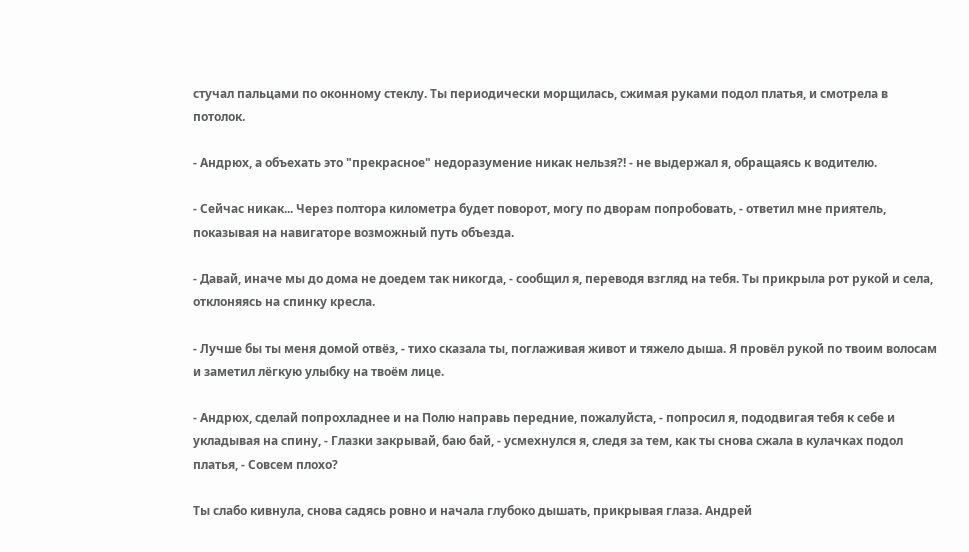стучал пальцами по оконному стеклу. Ты периодически морщилась, сжимая руками подол платья, и смотрела в потолок.

- Андрюх, а объехать это "прекрасное" недоразумение никак нельзя?! - не выдержал я, обращаясь к водителю.

- Сейчас никак... Через полтора километра будет поворот, могу по дворам попробовать, - ответил мне приятель, показывая на навигаторе возможный путь объезда.

- Давай, иначе мы до дома не доедем так никогда, - сообщил я, переводя взгляд на тебя. Ты прикрыла рот рукой и села, отклоняясь на спинку кресла.

- Лучше бы ты меня домой отвёз, - тихо сказала ты, поглаживая живот и тяжело дыша. Я провёл рукой по твоим волосам и заметил лёгкую улыбку на твоём лице.

- Андрюх, сделай попрохладнее и на Полю направь передние, пожалуйста, - попросил я, пододвигая тебя к себе и укладывая на спину, - Глазки закрывай, баю бай, - усмехнулся я, следя за тем, как ты снова сжала в кулачках подол платья, - Совсем плохо?

Ты слабо кивнула, снова садясь ровно и начала глубоко дышать, прикрывая глаза. Андрей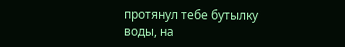протянул тебе бутылку воды, на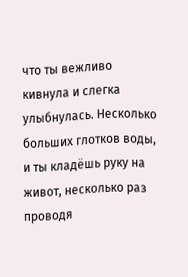что ты вежливо кивнула и слегка улыбнулась. Несколько больших глотков воды, и ты кладёшь руку на живот, несколько раз проводя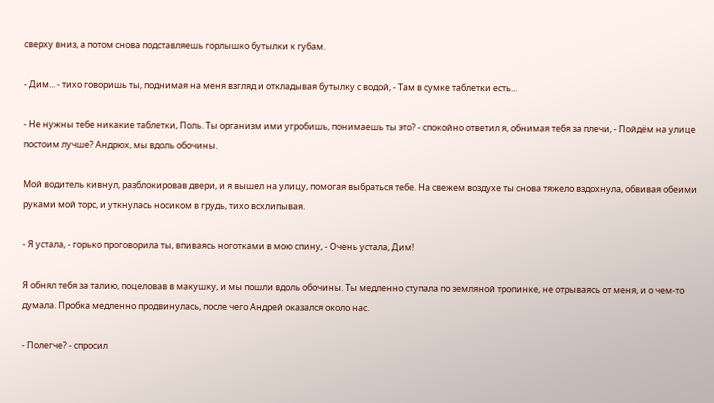сверху вниз, а потом снова подставляешь горлышко бутылки к губам.

- Дим... - тихо говоришь ты, поднимая на меня взгляд и откладывая бутылку с водой, - Там в сумке таблетки есть...

- Не нужны тебе никакие таблетки, Поль. Ты организм ими угробишь, понимаешь ты это? - спокойно ответил я, обнимая тебя за плечи, - Пойдём на улице постоим лучше? Андрюх, мы вдоль обочины.

Мой водитель кивнул, разблокировав двери, и я вышел на улицу, помогая выбраться тебе. На свежем воздухе ты снова тяжело вздохнула, обвивая обеими руками мой торс, и уткнулась носиком в грудь, тихо всхлипывая.

- Я устала, - горько проговорила ты, впиваясь ноготками в мою спину, - Очень устала, Дим!

Я обнял тебя за талию, поцеловав в макушку, и мы пошли вдоль обочины. Ты медленно ступала по земляной тропинке, не отрываясь от меня, и о чем-то думала. Пробка медленно продвинулась, после чего Андрей оказался около нас.

- Полегче? - спросил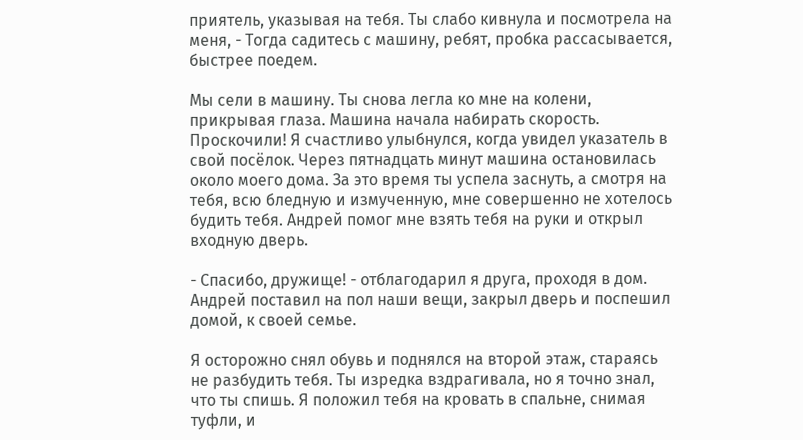приятель, указывая на тебя. Ты слабо кивнула и посмотрела на меня, - Тогда садитесь с машину, ребят, пробка рассасывается, быстрее поедем.

Мы сели в машину. Ты снова легла ко мне на колени, прикрывая глаза. Машина начала набирать скорость. Проскочили! Я счастливо улыбнулся, когда увидел указатель в свой посёлок. Через пятнадцать минут машина остановилась около моего дома. За это время ты успела заснуть, а смотря на тебя, всю бледную и измученную, мне совершенно не хотелось будить тебя. Андрей помог мне взять тебя на руки и открыл входную дверь.

- Спасибо, дружище! - отблагодарил я друга, проходя в дом. Андрей поставил на пол наши вещи, закрыл дверь и поспешил домой, к своей семье.

Я осторожно снял обувь и поднялся на второй этаж, стараясь не разбудить тебя. Ты изредка вздрагивала, но я точно знал, что ты спишь. Я положил тебя на кровать в спальне, снимая туфли, и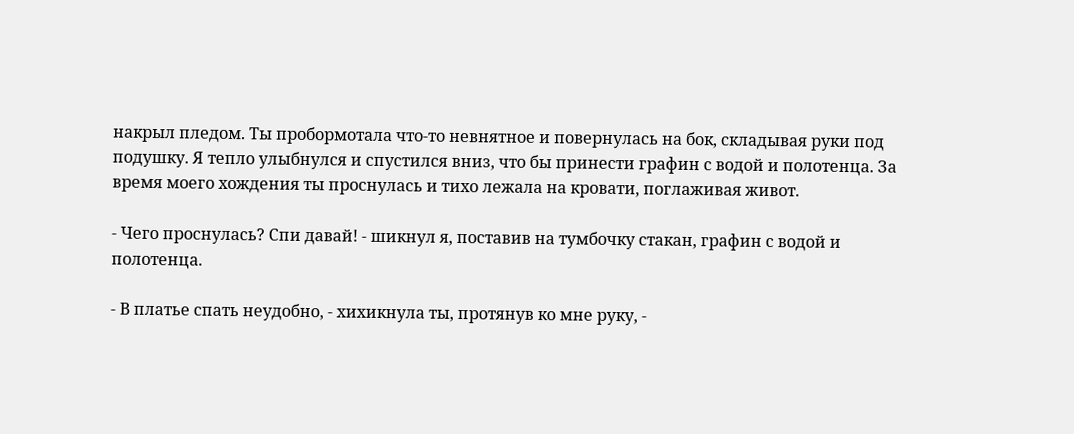накрыл пледом. Ты пробормотала что-то невнятное и повернулась на бок, складывая руки под подушку. Я тепло улыбнулся и спустился вниз, что бы принести графин с водой и полотенца. За время моего хождения ты проснулась и тихо лежала на кровати, поглаживая живот.

- Чего проснулась? Спи давай! - шикнул я, поставив на тумбочку стакан, графин с водой и полотенца.

- В платье спать неудобно, - хихикнула ты, протянув ко мне руку, -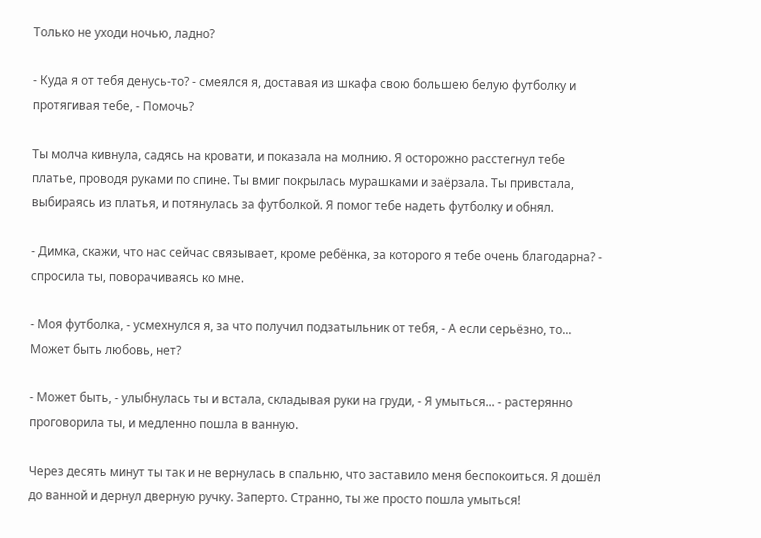Только не уходи ночью, ладно?

- Куда я от тебя денусь-то? - смеялся я, доставая из шкафа свою большею белую футболку и протягивая тебе, - Помочь?

Ты молча кивнула, садясь на кровати, и показала на молнию. Я осторожно расстегнул тебе платье, проводя руками по спине. Ты вмиг покрылась мурашками и заёрзала. Ты привстала, выбираясь из платья, и потянулась за футболкой. Я помог тебе надеть футболку и обнял.

- Димка, скажи, что нас сейчас связывает, кроме ребёнка, за которого я тебе очень благодарна? - спросила ты, поворачиваясь ко мне.

- Моя футболка, - усмехнулся я, за что получил подзатыльник от тебя, - А если серьёзно, то... Может быть любовь, нет?

- Может быть, - улыбнулась ты и встала, складывая руки на груди, - Я умыться... - растерянно проговорила ты, и медленно пошла в ванную.

Через десять минут ты так и не вернулась в спальню, что заставило меня беспокоиться. Я дошёл до ванной и дернул дверную ручку. Заперто. Странно, ты же просто пошла умыться!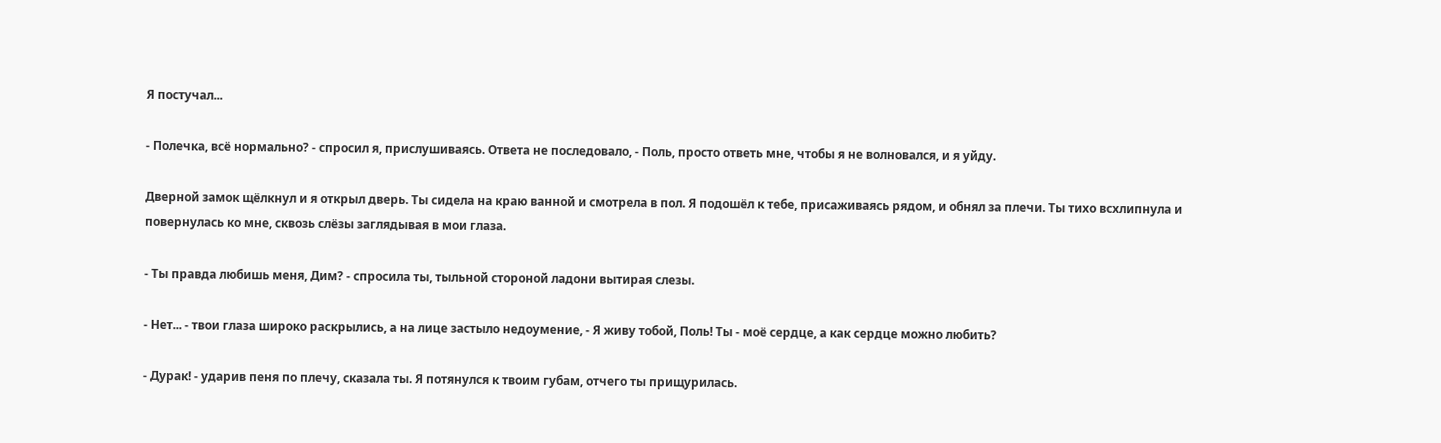Я постучал...

- Полечка, всё нормально? - спросил я, прислушиваясь. Ответа не последовало, - Поль, просто ответь мне, чтобы я не волновался, и я уйду.

Дверной замок щёлкнул и я открыл дверь. Ты сидела на краю ванной и смотрела в пол. Я подошёл к тебе, присаживаясь рядом, и обнял за плечи. Ты тихо всхлипнула и повернулась ко мне, сквозь слёзы заглядывая в мои глаза.

- Ты правда любишь меня, Дим? - спросила ты, тыльной стороной ладони вытирая слезы.

- Нет... - твои глаза широко раскрылись, а на лице застыло недоумение, - Я живу тобой, Поль! Ты - моё сердце, а как сердце можно любить?

- Дурак! - ударив пеня по плечу, сказала ты. Я потянулся к твоим губам, отчего ты прищурилась.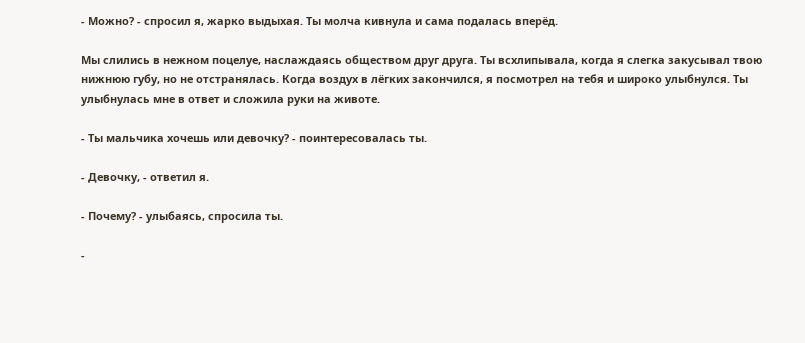- Можно? - спросил я, жарко выдыхая. Ты молча кивнула и сама подалась вперёд.

Мы слились в нежном поцелуе, наслаждаясь обществом друг друга. Ты всхлипывала, когда я слегка закусывал твою нижнюю губу, но не отстранялась. Когда воздух в лёгких закончился, я посмотрел на тебя и широко улыбнулся. Ты улыбнулась мне в ответ и сложила руки на животе.

- Ты мальчика хочешь или девочку? - поинтересовалась ты.

- Девочку, - ответил я.

- Почему? - улыбаясь, спросила ты.

-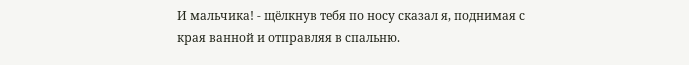И мальчика! - щёлкнув тебя по носу сказал я, поднимая с края ванной и отправляя в спальню.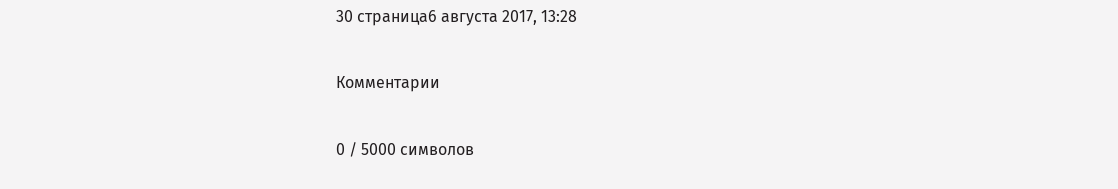30 страница6 августа 2017, 13:28

Комментарии

0 / 5000 символов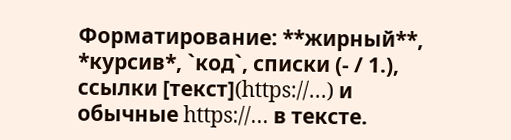Форматирование: **жирный**, *курсив*, `код`, списки (- / 1.), ссылки [текст](https://…) и обычные https://… в тексте.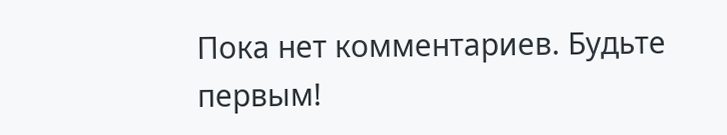Пока нет комментариев. Будьте первым!